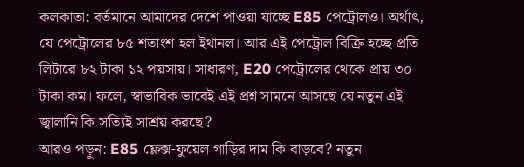কলকাতা: বর্তমানে আমাদের দেশে পাওয়া যাচ্ছে E85 পেট্রোলও। অর্থাৎ, যে পেট্রোলের ৮৫ শতাংশ হল ইথানল। আর এই পেট্রোল বিক্রি হচ্ছে প্রতি লিটারে ৮২ টাকা ১২ পয়সায়। সাধারণ, E20 পেট্রোলের থেকে প্রায় ৩০ টাকা কম। ফলে, স্বাভাবিক ভাবেই এই প্রশ্ন সামনে আসছে যে নতুন এই জ্বালানি কি সত্যিই সাশ্রয় করছে?
আরও পড়ুন: E85 ফ্লেক্স-ফুয়েল গাড়ির দাম কি বাড়বে? নতুন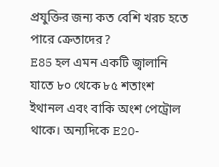প্রযুক্তির জন্য কত বেশি খরচ হতে পারে ক্রেতাদের?
E85 হল এমন একটি জ্বালানি যাতে ৮০ থেকে ৮৫ শতাংশ ইথানল এবং বাকি অংশ পেট্রোল থাকে। অন্যদিকে E20-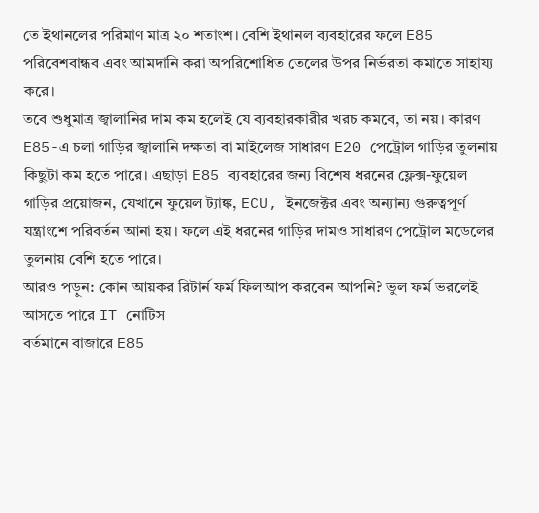তে ইথানলের পরিমাণ মাত্র ২০ শতাংশ। বেশি ইথানল ব্যবহারের ফলে E85 পরিবেশবান্ধব এবং আমদানি করা অপরিশোধিত তেলের উপর নির্ভরতা কমাতে সাহায্য করে।
তবে শুধুমাত্র জ্বালানির দাম কম হলেই যে ব্যবহারকারীর খরচ কমবে, তা নয়। কারণ E85-এ চলা গাড়ির জ্বালানি দক্ষতা বা মাইলেজ সাধারণ E20 পেট্রোল গাড়ির তুলনায় কিছুটা কম হতে পারে। এছাড়া E85 ব্যবহারের জন্য বিশেষ ধরনের ফ্লেক্স-ফুয়েল গাড়ির প্রয়োজন, যেখানে ফুয়েল ট্যাঙ্ক, ECU, ইনজেক্টর এবং অন্যান্য গুরুত্বপূর্ণ যন্ত্রাংশে পরিবর্তন আনা হয়। ফলে এই ধরনের গাড়ির দামও সাধারণ পেট্রোল মডেলের তুলনায় বেশি হতে পারে।
আরও পড়ুন: কোন আয়কর রিটার্ন ফর্ম ফিলআপ করবেন আপনি? ভুল ফর্ম ভরলেই আসতে পারে IT নোটিস
বর্তমানে বাজারে E85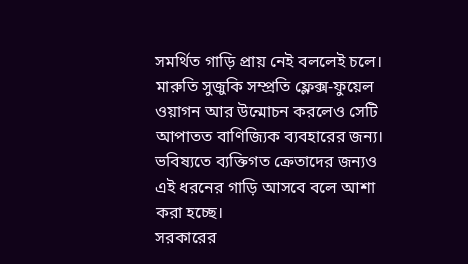সমর্থিত গাড়ি প্রায় নেই বললেই চলে। মারুতি সুজুকি সম্প্রতি ফ্লেক্স-ফুয়েল ওয়াগন আর উন্মোচন করলেও সেটি আপাতত বাণিজ্যিক ব্যবহারের জন্য। ভবিষ্যতে ব্যক্তিগত ক্রেতাদের জন্যও এই ধরনের গাড়ি আসবে বলে আশা করা হচ্ছে।
সরকারের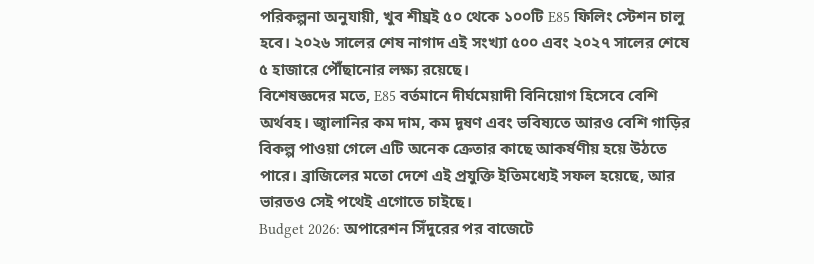পরিকল্পনা অনুযায়ী, খুব শীঘ্রই ৫০ থেকে ১০০টি E85 ফিলিং স্টেশন চালু হবে। ২০২৬ সালের শেষ নাগাদ এই সংখ্যা ৫০০ এবং ২০২৭ সালের শেষে ৫ হাজারে পৌঁছানোর লক্ষ্য রয়েছে।
বিশেষজ্ঞদের মতে, E85 বর্তমানে দীর্ঘমেয়াদী বিনিয়োগ হিসেবে বেশি অর্থবহ। জ্বালানির কম দাম, কম দূষণ এবং ভবিষ্যতে আরও বেশি গাড়ির বিকল্প পাওয়া গেলে এটি অনেক ক্রেতার কাছে আকর্ষণীয় হয়ে উঠতে পারে। ব্রাজিলের মতো দেশে এই প্রযুক্তি ইতিমধ্যেই সফল হয়েছে, আর ভারতও সেই পথেই এগোতে চাইছে।
Budget 2026: অপারেশন সিঁদুরের পর বাজেটে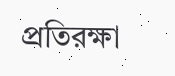প্রতিরক্ষা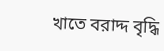খাতে বরাদ্দ বৃদ্ধি